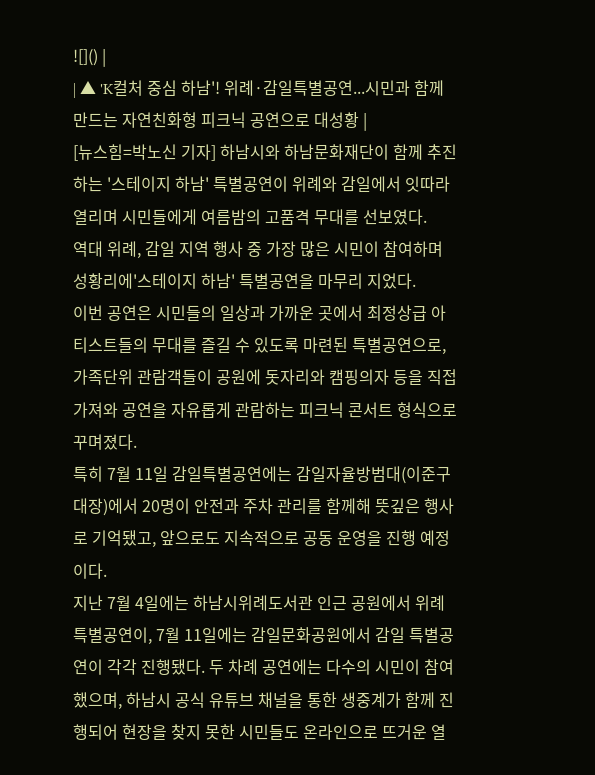![]() |
| ▲ 'K컬처 중심 하남'! 위례·감일특별공연...시민과 함께 만드는 자연친화형 피크닉 공연으로 대성황 |
[뉴스힘=박노신 기자] 하남시와 하남문화재단이 함께 추진하는 '스테이지 하남' 특별공연이 위례와 감일에서 잇따라 열리며 시민들에게 여름밤의 고품격 무대를 선보였다.
역대 위례, 감일 지역 행사 중 가장 많은 시민이 참여하며 성황리에'스테이지 하남' 특별공연을 마무리 지었다.
이번 공연은 시민들의 일상과 가까운 곳에서 최정상급 아티스트들의 무대를 즐길 수 있도록 마련된 특별공연으로, 가족단위 관람객들이 공원에 돗자리와 캠핑의자 등을 직접 가져와 공연을 자유롭게 관람하는 피크닉 콘서트 형식으로 꾸며졌다.
특히 7월 11일 감일특별공연에는 감일자율방범대(이준구 대장)에서 20명이 안전과 주차 관리를 함께해 뜻깊은 행사로 기억됐고, 앞으로도 지속적으로 공동 운영을 진행 예정이다.
지난 7월 4일에는 하남시위례도서관 인근 공원에서 위례 특별공연이, 7월 11일에는 감일문화공원에서 감일 특별공연이 각각 진행됐다. 두 차례 공연에는 다수의 시민이 참여했으며, 하남시 공식 유튜브 채널을 통한 생중계가 함께 진행되어 현장을 찾지 못한 시민들도 온라인으로 뜨거운 열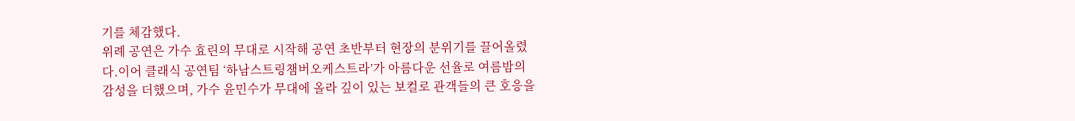기를 체감했다.
위례 공연은 가수 효린의 무대로 시작해 공연 초반부터 현장의 분위기를 끌어올렸다.이어 클래식 공연팀 ‘하남스트링챔버오케스트라’가 아름다운 선율로 여름밤의 감성을 더했으며, 가수 윤민수가 무대에 올라 깊이 있는 보컬로 관객들의 큰 호응을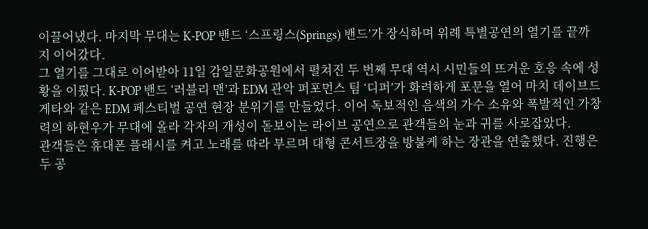이끌어냈다. 마지막 무대는 K-POP 밴드 ‘스프링스(Springs) 밴드’가 장식하며 위례 특별공연의 열기를 끝까지 이어갔다.
그 열기를 그대로 이어받아 11일 감일문화공원에서 펼쳐진 두 번째 무대 역시 시민들의 뜨거운 호응 속에 성황을 이뤘다. K-POP 밴드 ‘러블리 맨’과 EDM 관악 퍼포먼스 팀 ‘디퍼’가 화려하게 포문을 열어 마치 데이브드 게타와 같은 EDM 페스티벌 공연 현장 분위기를 만들었다. 이어 독보적인 음색의 가수 소유와 폭발적인 가창력의 하현우가 무대에 올라 각자의 개성이 돋보이는 라이브 공연으로 관객들의 눈과 귀를 사로잡았다.
관객들은 휴대폰 플래시를 켜고 노래를 따라 부르며 대형 콘서트장을 방불케 하는 장관을 연출했다. 진행은 두 공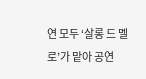연 모두 ‘살롱 드 멜로’가 맡아 공연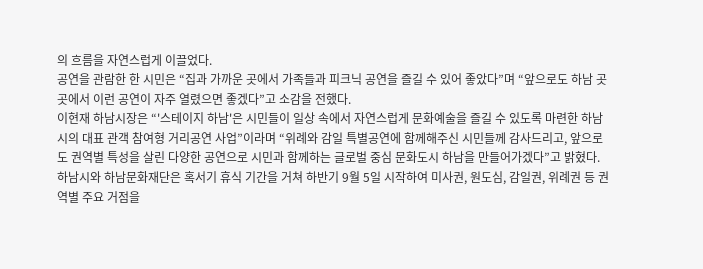의 흐름을 자연스럽게 이끌었다.
공연을 관람한 한 시민은 “집과 가까운 곳에서 가족들과 피크닉 공연을 즐길 수 있어 좋았다”며 “앞으로도 하남 곳곳에서 이런 공연이 자주 열렸으면 좋겠다”고 소감을 전했다.
이현재 하남시장은 “'스테이지 하남'은 시민들이 일상 속에서 자연스럽게 문화예술을 즐길 수 있도록 마련한 하남시의 대표 관객 참여형 거리공연 사업”이라며 “위례와 감일 특별공연에 함께해주신 시민들께 감사드리고, 앞으로도 권역별 특성을 살린 다양한 공연으로 시민과 함께하는 글로벌 중심 문화도시 하남을 만들어가겠다”고 밝혔다.
하남시와 하남문화재단은 혹서기 휴식 기간을 거쳐 하반기 9월 5일 시작하여 미사권, 원도심, 감일권, 위례권 등 권역별 주요 거점을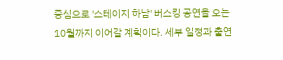중심으로 '스테이지 하남' 버스킹 공연을 오는 10월까지 이어갈 계획이다. 세부 일정과 출연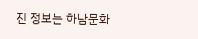진 정보는 하남문화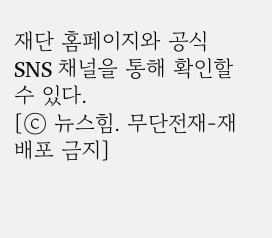재단 홈페이지와 공식 SNS 채널을 통해 확인할 수 있다.
[ⓒ 뉴스힘. 무단전재-재배포 금지]